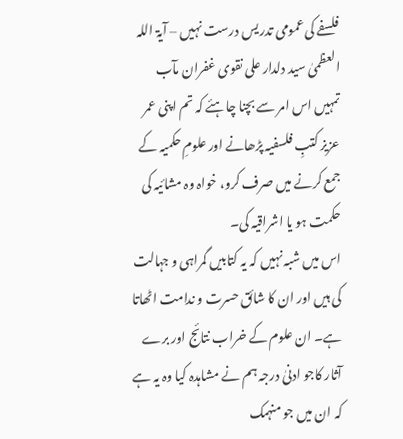فلسفے کی عمومی تدریس درست نہیں – آیۃ اللہ العظمیٰ سید دلدار علی نقوی غفران مآب
تمہیں اس امر سے بچنا چاہئے کہ تم اپنی عمر عزیز کتبِ فلسفیہ پڑھانے اور علومِ حکمیہ کے جمع کرنے میں صرف کرو، خواہ وہ مشائیہ کی حکمت ہو یا اشراقیہ کی۔
اس میں شبہ نہیں کہ یہ کتابیں گمراہی و جہالت کی ہیں اور ان کا شائق حسرت و ندامت اٹھاتا ہے۔ ان علوم کے خراب نتائج اور برے آثار کاجو ادنیٰ درجہ ہم نے مشاہدہ کیا وہ یہ ہے کہ ان میں جو منہمک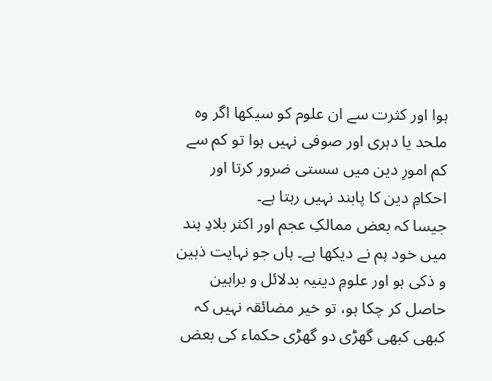ہوا اور کثرت سے ان علوم کو سیکھا اگر وہ ملحد یا دہری اور صوفی نہیں ہوا تو کم سے کم امورِ دین میں سستی ضرور کرتا اور احکامِ دین کا پابند نہیں رہتا ہے۔
جیسا کہ بعض ممالکِ عجم اور اکثر بلادِ ہند میں خود ہم نے دیکھا ہے۔ ہاں جو نہایت ذہین و ذکی ہو اور علومِ دینیہ بدلائل و براہین حاصل کر چکا ہو، تو خیر مضائقہ نہیں کہ کبھی کبھی گھڑی دو گھڑی حکماء کی بعض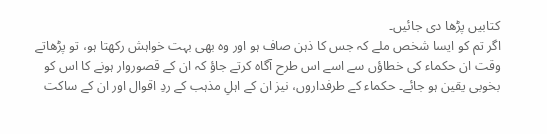کتابیں پڑھا دی جائیں۔
اگر تم کو ایسا شخص ملے کہ جس کا ذہن صاف ہو اور وہ بھی بہت خواہش رکھتا ہو، تو پڑھاتے وقت ان حکماء کی خطاؤں سے اسے اس طرح آگاہ کرتے جاؤ کہ ان کے قصوروار ہونے کا اس کو بخوبی یقین ہو جائے۔ حکماء کے طرفداروں، نیز ان کے اہلِ مذہب کے ردِ اقوال اور ان کے ساکت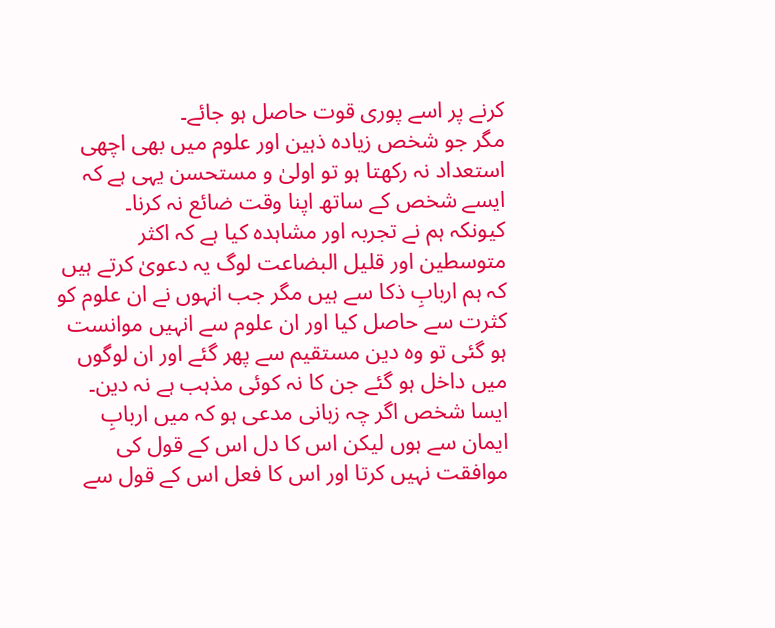کرنے پر اسے پوری قوت حاصل ہو جائے۔
مگر جو شخص زیادہ ذہین اور علوم میں بھی اچھی استعداد نہ رکھتا ہو تو اولیٰ و مستحسن یہی ہے کہ ایسے شخص کے ساتھ اپنا وقت ضائع نہ کرنا۔
کیونکہ ہم نے تجربہ اور مشاہدہ کیا ہے کہ اکثر متوسطین اور قلیل البضاعت لوگ یہ دعویٰ کرتے ہیں کہ ہم اربابِ ذکا سے ہیں مگر جب انہوں نے ان علوم کو کثرت سے حاصل کیا اور ان علوم سے انہیں موانست ہو گئی تو وہ دین مستقیم سے پھر گئے اور ان لوگوں میں داخل ہو گئے جن کا نہ کوئی مذہب ہے نہ دین۔
ایسا شخص اگر چہ زبانی مدعی ہو کہ میں اربابِ ایمان سے ہوں لیکن اس کا دل اس کے قول کی موافقت نہیں کرتا اور اس کا فعل اس کے قول سے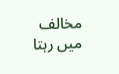مخالف میں رہتا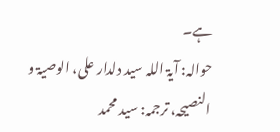ہے۔
حوالہ: آیۃ اللہ سید دلدار علی، الوصیۃ و النصیحہ، ترجمہ: سید محمد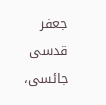جعفر قدسی جائسی،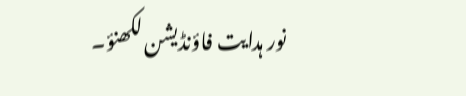نور ہدایت فاؤنڈیشن لکھنؤ۔